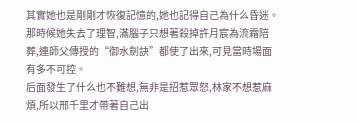其實她也是剛剛才恢復記憶的,她也記得自己為什么昏迷。那時候她失去了理智,滿腦子只想著殺掉許月宸為流霜陪葬,連師父傳授的“御水劍訣”都使了出來,可見當時場面有多不可控。
后面發生了什么也不難想,無非是招惹眾怒,林家不想惹麻煩,所以邢千里才帶著自己出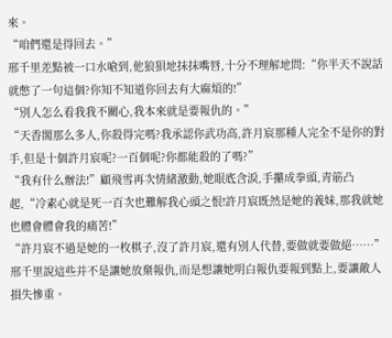來。
“咱們還是得回去。”
邢千里差點被一口水嗆到,他狼狽地抹抹嘴唇,十分不理解地問:“你半天不說話就憋了一句這個?你知不知道你回去有大麻煩的!”
“別人怎么看我我不關心,我本來就是要報仇的。”
“天香閣那么多人,你殺得完嗎?我承認你武功高,許月宸那種人完全不是你的對手,但是十個許月宸呢?一百個呢?你都能殺的了嗎?”
“我有什么辦法!”顧飛雪再次情緒激動,她眼底含淚,手攥成拳頭,青筋凸起,“冷素心就是死一百次也難解我心頭之恨!許月宸既然是她的義妹,那我就她也體會體會我的痛苦!”
“許月宸不過是她的一枚棋子,沒了許月宸,還有別人代替,要做就要做絕……”邢千里說這些并不是讓她放棄報仇,而是想讓她明白報仇要報到點上,要讓敵人損失慘重。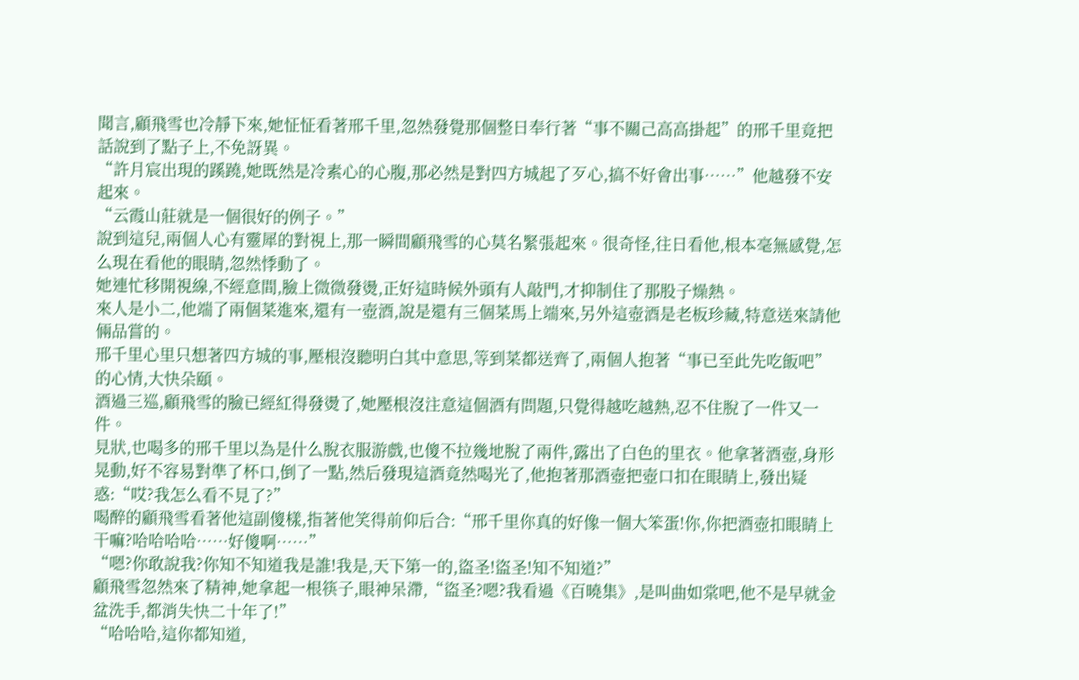聞言,顧飛雪也冷靜下來,她怔怔看著邢千里,忽然發覺那個整日奉行著“事不關己高高掛起”的邢千里竟把話說到了點子上,不免訝異。
“許月宸出現的蹊蹺,她既然是冷素心的心腹,那必然是對四方城起了歹心,搞不好會出事……”他越發不安起來。
“云霞山莊就是一個很好的例子。”
說到這兒,兩個人心有靈犀的對視上,那一瞬間顧飛雪的心莫名緊張起來。很奇怪,往日看他,根本毫無感覺,怎么現在看他的眼睛,忽然悸動了。
她連忙移開視線,不經意間,臉上微微發燙,正好這時候外頭有人敲門,才抑制住了那股子燥熱。
來人是小二,他端了兩個菜進來,還有一壺酒,說是還有三個菜馬上端來,另外這壺酒是老板珍藏,特意送來請他倆品嘗的。
邢千里心里只想著四方城的事,壓根沒聽明白其中意思,等到菜都送齊了,兩個人抱著“事已至此先吃飯吧”的心情,大快朵頤。
酒過三巡,顧飛雪的臉已經紅得發燙了,她壓根沒注意這個酒有問題,只覺得越吃越熱,忍不住脫了一件又一件。
見狀,也喝多的邢千里以為是什么脫衣服游戲,也傻不拉幾地脫了兩件,露出了白色的里衣。他拿著酒壺,身形晃動,好不容易對準了杯口,倒了一點,然后發現這酒竟然喝光了,他抱著那酒壺把壺口扣在眼睛上,發出疑惑:“哎?我怎么看不見了?”
喝醉的顧飛雪看著他這副傻樣,指著他笑得前仰后合:“邢千里你真的好像一個大笨蛋!你,你把酒壺扣眼睛上干嘛?哈哈哈哈……好傻啊……”
“嗯?你敢說我?你知不知道我是誰!我是,天下第一的,盜圣!盜圣!知不知道?”
顧飛雪忽然來了精神,她拿起一根筷子,眼神呆滯,“盜圣?嗯?我看過《百曉集》,是叫曲如棠吧,他不是早就金盆洗手,都消失快二十年了!”
“哈哈哈,這你都知道,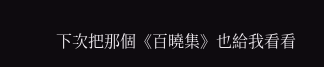下次把那個《百曉集》也給我看看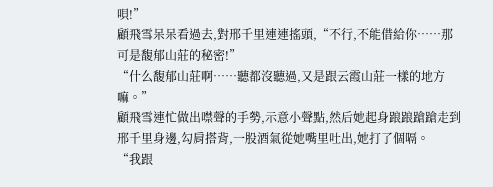唄!”
顧飛雪呆呆看過去,對邢千里連連搖頭,“不行,不能借給你……那可是馥郁山莊的秘密!”
“什么馥郁山莊啊……聽都沒聽過,又是跟云霞山莊一樣的地方嘛。”
顧飛雪連忙做出噤聲的手勢,示意小聲點,然后她起身踉踉蹌蹌走到邢千里身邊,勾肩搭背,一股酒氣從她嘴里吐出,她打了個嗝。
“我跟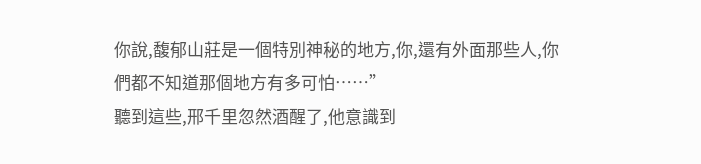你說,馥郁山莊是一個特別神秘的地方,你,還有外面那些人,你們都不知道那個地方有多可怕……”
聽到這些,邢千里忽然酒醒了,他意識到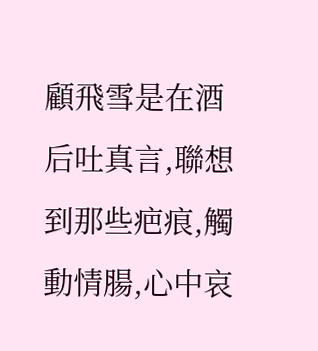顧飛雪是在酒后吐真言,聯想到那些疤痕,觸動情腸,心中哀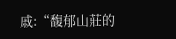戚:“馥郁山莊的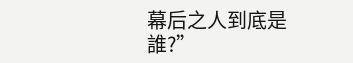幕后之人到底是誰?”